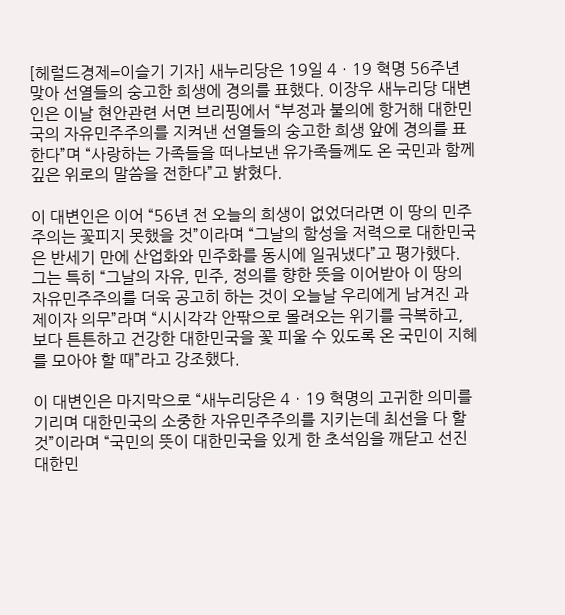[헤럴드경제=이슬기 기자] 새누리당은 19일 4ㆍ19 혁명 56주년 맞아 선열들의 숭고한 희생에 경의를 표했다. 이장우 새누리당 대변인은 이날 현안관련 서면 브리핑에서 “부정과 불의에 항거해 대한민국의 자유민주주의를 지켜낸 선열들의 숭고한 희생 앞에 경의를 표한다”며 “사랑하는 가족들을 떠나보낸 유가족들께도 온 국민과 함께 깊은 위로의 말씀을 전한다”고 밝혔다.

이 대변인은 이어 “56년 전 오늘의 희생이 없었더라면 이 땅의 민주주의는 꽃피지 못했을 것”이라며 “그날의 함성을 저력으로 대한민국은 반세기 만에 산업화와 민주화를 동시에 일궈냈다”고 평가했다. 그는 특히 “그날의 자유, 민주, 정의를 향한 뜻을 이어받아 이 땅의 자유민주주의를 더욱 공고히 하는 것이 오늘날 우리에게 남겨진 과제이자 의무”라며 “시시각각 안팎으로 몰려오는 위기를 극복하고, 보다 튼튼하고 건강한 대한민국을 꽃 피울 수 있도록 온 국민이 지혜를 모아야 할 때”라고 강조했다.

이 대변인은 마지막으로 “새누리당은 4ㆍ19 혁명의 고귀한 의미를 기리며 대한민국의 소중한 자유민주주의를 지키는데 최선을 다 할 것”이라며 “국민의 뜻이 대한민국을 있게 한 초석임을 깨닫고 선진 대한민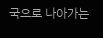국으로 나아가는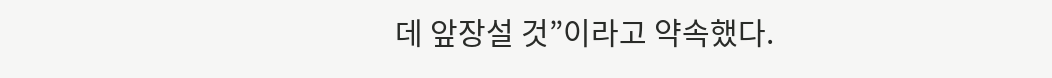데 앞장설 것”이라고 약속했다.